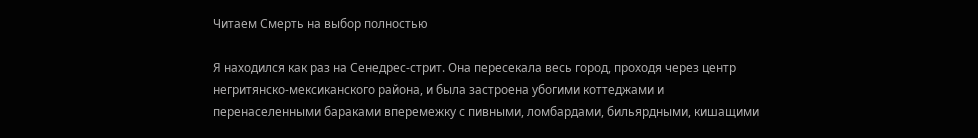Читаем Смерть на выбор полностью

Я находился как раз на Сенедрес-стрит. Она пересекала весь город, проходя через центр негритянско-мексиканского района, и была застроена убогими коттеджами и перенаселенными бараками вперемежку с пивными, ломбардами, бильярдными, кишащими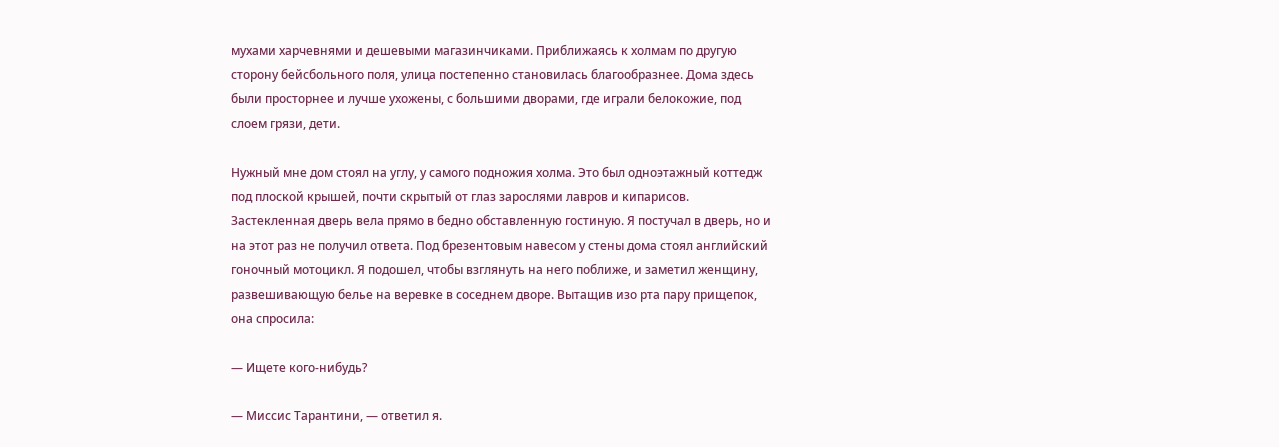мухами харчевнями и дешевыми магазинчиками. Приближаясь к холмам по другую сторону бейсбольного поля, улица постепенно становилась благообразнее. Дома здесь были просторнее и лучше ухожены, с большими дворами, где играли белокожие, под слоем грязи, дети.

Нужный мне дом стоял на углу, у самого подножия холма. Это был одноэтажный коттедж под плоской крышей, почти скрытый от глаз зарослями лавров и кипарисов. Застекленная дверь вела прямо в бедно обставленную гостиную. Я постучал в дверь, но и на этот раз не получил ответа. Под брезентовым навесом у стены дома стоял английский гоночный мотоцикл. Я подошел, чтобы взглянуть на него поближе, и заметил женщину, развешивающую белье на веревке в соседнем дворе. Вытащив изо рта пару прищепок, она спросила:

— Ищете кого-нибудь?

— Миссис Тарантини, — ответил я.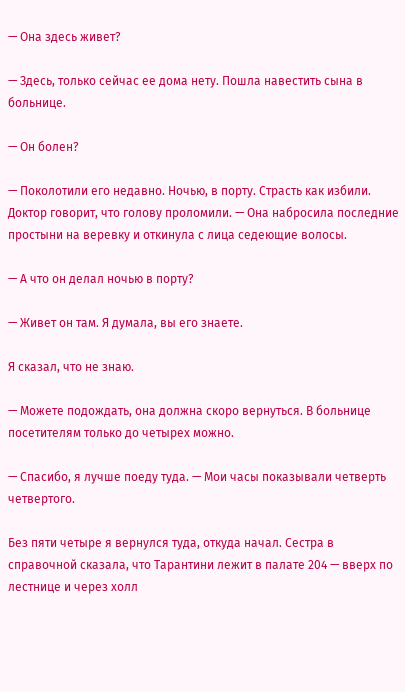— Она здесь живет?

— Здесь, только сейчас ее дома нету. Пошла навестить сына в больнице.

— Он болен?

— Поколотили его недавно. Ночью, в порту. Страсть как избили. Доктор говорит, что голову проломили. — Она набросила последние простыни на веревку и откинула с лица седеющие волосы.

— А что он делал ночью в порту?

— Живет он там. Я думала, вы его знаете.

Я сказал, что не знаю.

— Можете подождать, она должна скоро вернуться. В больнице посетителям только до четырех можно.

— Спасибо, я лучше поеду туда. — Мои часы показывали четверть четвертого.

Без пяти четыре я вернулся туда, откуда начал. Сестра в справочной сказала, что Тарантини лежит в палате 204 — вверх по лестнице и через холл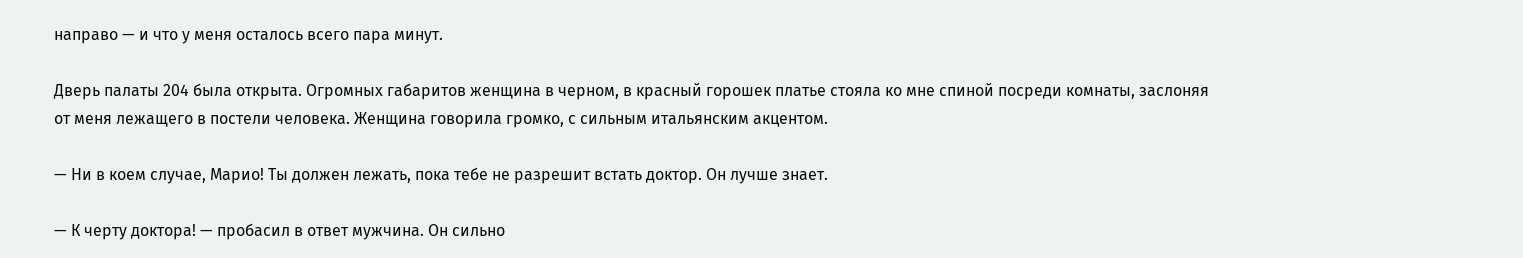направо — и что у меня осталось всего пара минут.

Дверь палаты 204 была открыта. Огромных габаритов женщина в черном, в красный горошек платье стояла ко мне спиной посреди комнаты, заслоняя от меня лежащего в постели человека. Женщина говорила громко, с сильным итальянским акцентом.

— Ни в коем случае, Марио! Ты должен лежать, пока тебе не разрешит встать доктор. Он лучше знает.

— К черту доктора! — пробасил в ответ мужчина. Он сильно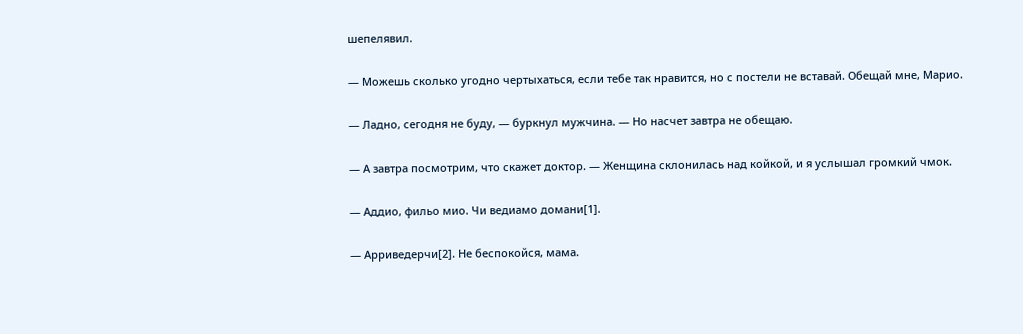шепелявил.

— Можешь сколько угодно чертыхаться, если тебе так нравится, но с постели не вставай. Обещай мне, Марио.

— Ладно, сегодня не буду, — буркнул мужчина. — Но насчет завтра не обещаю.

— А завтра посмотрим, что скажет доктор. — Женщина склонилась над койкой, и я услышал громкий чмок.

— Аддио, фильо мио. Чи ведиамо домани[1].

— Арриведерчи[2]. Не беспокойся, мама.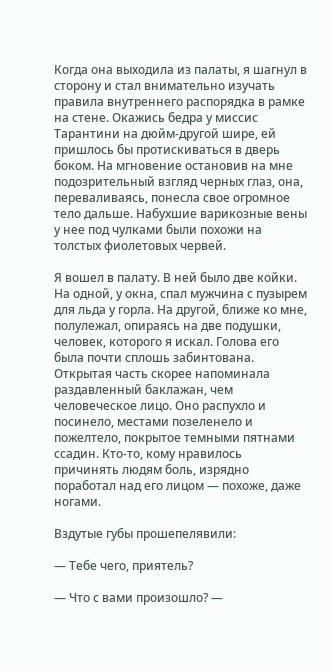Когда она выходила из палаты, я шагнул в сторону и стал внимательно изучать правила внутреннего распорядка в рамке на стене. Окажись бедра у миссис Тарантини на дюйм-другой шире, ей пришлось бы протискиваться в дверь боком. На мгновение остановив на мне подозрительный взгляд черных глаз, она, переваливаясь, понесла свое огромное тело дальше. Набухшие варикозные вены у нее под чулками были похожи на толстых фиолетовых червей.

Я вошел в палату. В ней было две койки. На одной, у окна, спал мужчина с пузырем для льда у горла. На другой, ближе ко мне, полулежал, опираясь на две подушки, человек, которого я искал. Голова его была почти сплошь забинтована. Открытая часть скорее напоминала раздавленный баклажан, чем человеческое лицо. Оно распухло и посинело, местами позеленело и пожелтело, покрытое темными пятнами ссадин. Кто-то, кому нравилось причинять людям боль, изрядно поработал над его лицом — похоже, даже ногами.

Вздутые губы прошепелявили:

— Тебе чего, приятель?

— Что с вами произошло? —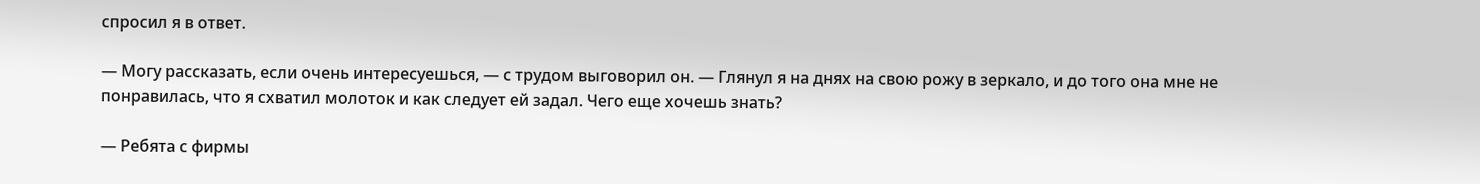спросил я в ответ.

— Могу рассказать, если очень интересуешься, — с трудом выговорил он. — Глянул я на днях на свою рожу в зеркало, и до того она мне не понравилась, что я схватил молоток и как следует ей задал. Чего еще хочешь знать?

— Ребята с фирмы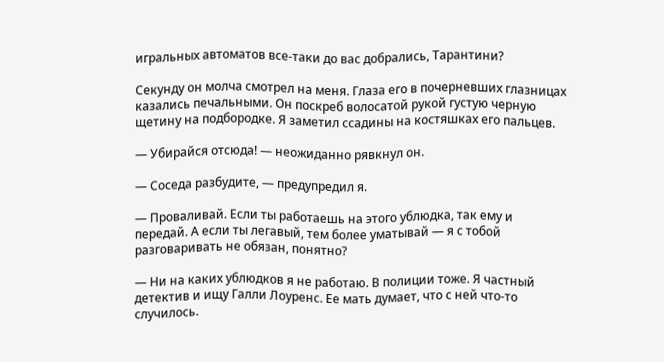игральных автоматов все-таки до вас добрались, Тарантини?

Секунду он молча смотрел на меня. Глаза его в почерневших глазницах казались печальными. Он поскреб волосатой рукой густую черную щетину на подбородке. Я заметил ссадины на костяшках его пальцев.

— Убирайся отсюда! — неожиданно рявкнул он.

— Соседа разбудите, — предупредил я.

— Проваливай. Если ты работаешь на этого ублюдка, так ему и передай. А если ты легавый, тем более уматывай — я с тобой разговаривать не обязан, понятно?

— Ни на каких ублюдков я не работаю. В полиции тоже. Я частный детектив и ищу Галли Лоуренс. Ее мать думает, что с ней что-то случилось.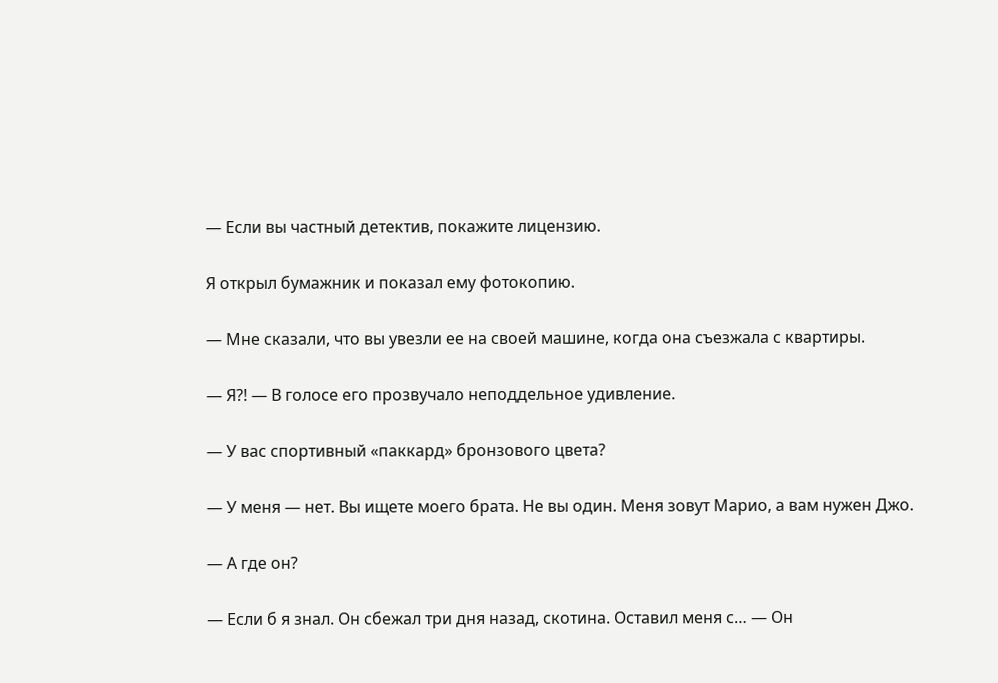— Если вы частный детектив, покажите лицензию.

Я открыл бумажник и показал ему фотокопию.

— Мне сказали, что вы увезли ее на своей машине, когда она съезжала с квартиры.

— Я?! — В голосе его прозвучало неподдельное удивление.

— У вас спортивный «паккард» бронзового цвета?

— У меня — нет. Вы ищете моего брата. Не вы один. Меня зовут Марио, а вам нужен Джо.

— А где он?

— Если б я знал. Он сбежал три дня назад, скотина. Оставил меня с… — Он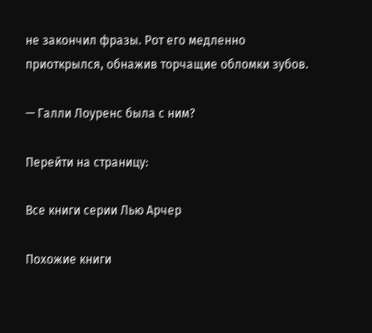не закончил фразы. Рот его медленно приоткрылся, обнажив торчащие обломки зубов.

— Галли Лоуренс была с ним?

Перейти на страницу:

Все книги серии Лью Арчер

Похожие книги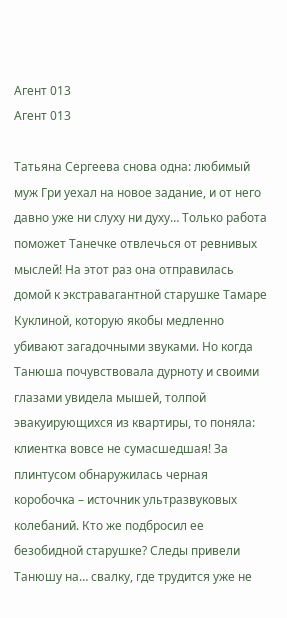Агент 013
Агент 013

Татьяна Сергеева снова одна: любимый муж Гри уехал на новое задание, и от него давно уже ни слуху ни духу… Только работа поможет Танечке отвлечься от ревнивых мыслей! На этот раз она отправилась домой к экстравагантной старушке Тамаре Куклиной, которую якобы медленно убивают загадочными звуками. Но когда Танюша почувствовала дурноту и своими глазами увидела мышей, толпой эвакуирующихся из квартиры, то поняла: клиентка вовсе не сумасшедшая! За плинтусом обнаружилась черная коробочка – источник ультразвуковых колебаний. Кто же подбросил ее безобидной старушке? Следы привели Танюшу на… свалку, где трудится уже не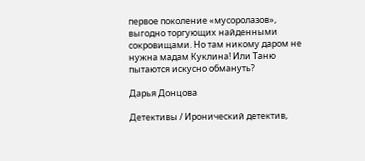первое поколение «мусоролазов», выгодно торгующих найденными сокровищами. Но там никому даром не нужна мадам Куклина! Или Таню пытаются искусно обмануть?

Дарья Донцова

Детективы / Иронический детектив,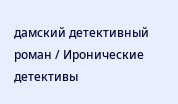дамский детективный роман / Иронические детективы